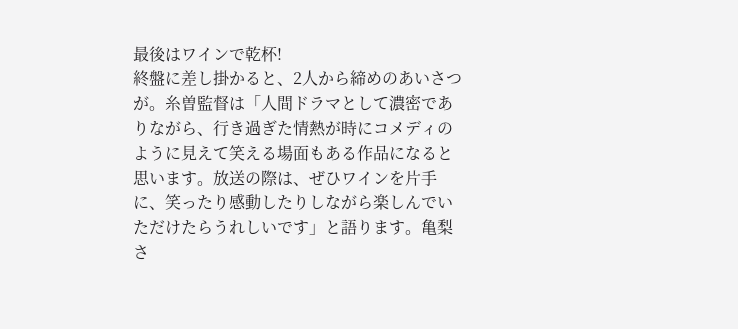最後はワインで乾杯!
終盤に差し掛かると、2人から締めのあいさつが。糸曽監督は「人間ドラマとして濃密でありながら、行き過ぎた情熱が時にコメディのように見えて笑える場面もある作品になると思います。放送の際は、ぜひワインを片手に、笑ったり感動したりしながら楽しんでいただけたらうれしいです」と語ります。亀梨さ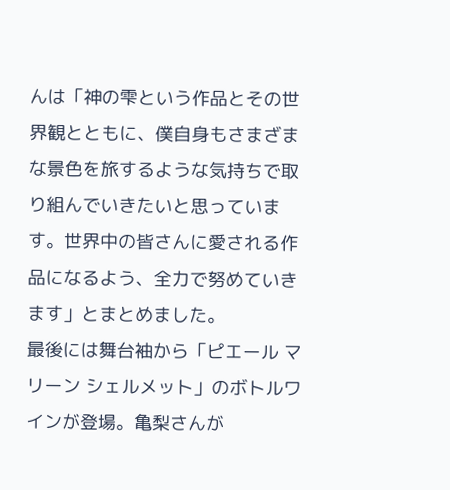んは「神の雫という作品とその世界観とともに、僕自身もさまざまな景色を旅するような気持ちで取り組んでいきたいと思っています。世界中の皆さんに愛される作品になるよう、全力で努めていきます」とまとめました。
最後には舞台袖から「ピエール マリーン シェルメット」のボトルワインが登場。亀梨さんが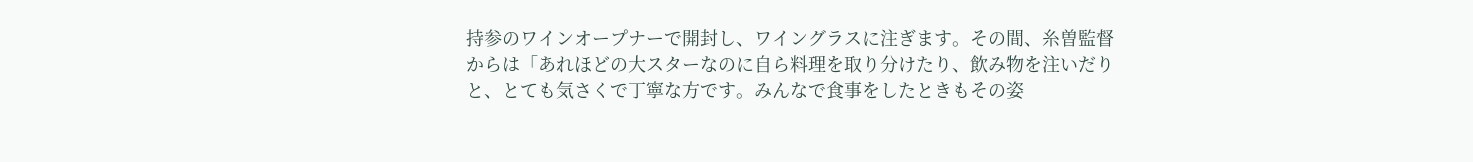持参のワインオープナーで開封し、ワイングラスに注ぎます。その間、糸曽監督からは「あれほどの大スターなのに自ら料理を取り分けたり、飲み物を注いだりと、とても気さくで丁寧な方です。みんなで食事をしたときもその姿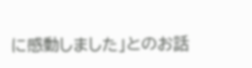に感動しました」とのお話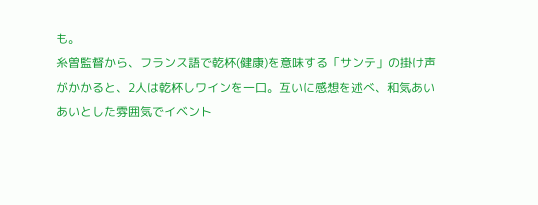も。
糸曽監督から、フランス語で乾杯(健康)を意味する「サンテ」の掛け声がかかると、2人は乾杯しワインを一口。互いに感想を述べ、和気あいあいとした雰囲気でイベント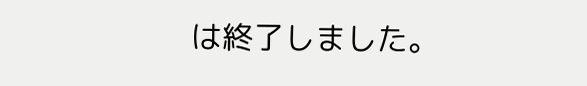は終了しました。